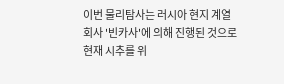이번 물리탐사는 러시아 현지 계열회사 '빈카사'에 의해 진행된 것으로 현재 시추를 위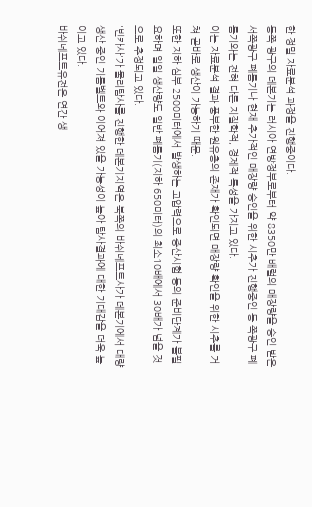한 정밀 자료분석 과정을 진행중이다.
동쪽 광구의 데본기는 러시아 연방정부로부터 약 8350만 배럴의 매장량을 승인 받은 서쪽광구 폐름기나 현재 추가적인 매장량 승인을 위한 시추가 진행중인 동 쪽광구 폐름기와는 전혀 다른 지질학적, 경제적 특성을 가지고 있다.
이는 자료분석 결과 풍부한 원유층의 존재가 확인되면 매장량 확인을 위한 시추를 거 쳐 곧바로 생산이 가능하기 때문.
또한 지하 심부 2500미터에서 발생하는 고압력으로 증산시험 등의 준비단계가 불필요하며 일일 생산량도 일반 폐름기(지하 650미터)의 최소10배에서 30배가 넘을 것으로 추정되고 있다.
'빈카사'가 물리탐사를 진행한 데본기지역은 북쪽의 바쉬네프트사가 데본기에서 대량생산 중인 기름벨트와 이어져 있을 가능성이 높아 탐사결과에 대한 기대감을 더욱 높이고 있다.
바쉬네프트유전은 연간 생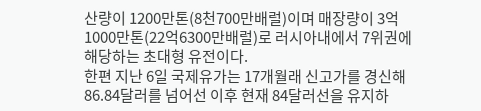산량이 1200만톤(8천700만배럴)이며 매장량이 3억1000만톤(22억6300만배럴)로 러시아내에서 7위권에 해당하는 초대형 유전이다.
한편 지난 6일 국제유가는 17개월래 신고가를 경신해 86.84달러를 넘어선 이후 현재 84달러선을 유지하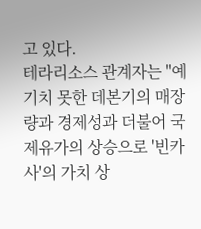고 있다.
테라리소스 관계자는 "예기치 못한 데본기의 매장량과 경제성과 더불어 국제유가의 상승으로 '빈카사'의 가치 상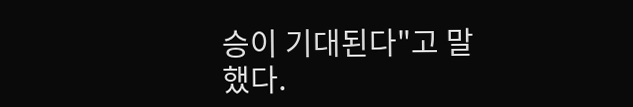승이 기대된다"고 말했다.